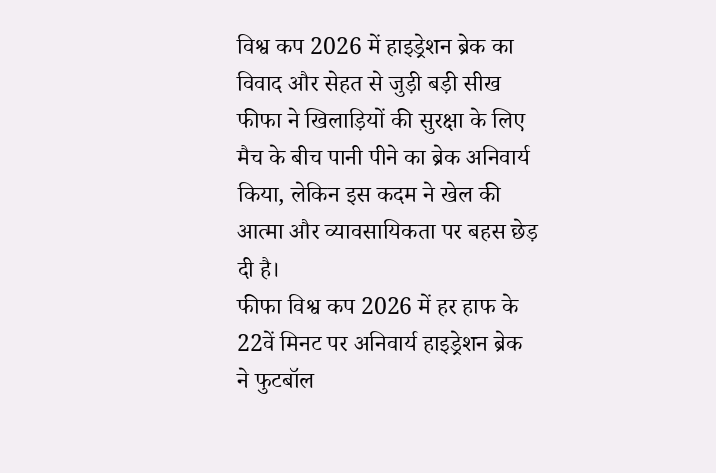विश्व कप 2026 में हाइड्रेशन ब्रेक का विवाद और सेहत से जुड़ी बड़ी सीख
फीफा ने खिलाड़ियों की सुरक्षा के लिए मैच के बीच पानी पीने का ब्रेक अनिवार्य किया, लेकिन इस कदम ने खेल की आत्मा और व्यावसायिकता पर बहस छेड़ दी है।
फीफा विश्व कप 2026 में हर हाफ के 22वें मिनट पर अनिवार्य हाइड्रेशन ब्रेक ने फुटबॉल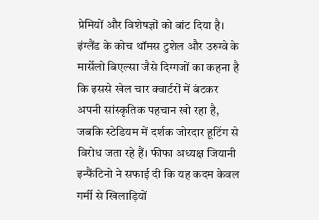प्रेमियों और विशेषज्ञों को बांट दिया है। इंग्लैंड के कोच थॉमस टुशेल और उरुग्वे के मार्सेलो बिएल्सा जैसे दिग्गजों का कहना है कि इससे खेल चार क्वार्टरों में बंटकर अपनी सांस्कृतिक पहचान खो रहा है, जबकि स्टेडियम में दर्शक जोरदार हूटिंग से विरोध जता रहे हैं। फीफा अध्यक्ष जियानी इन्फैंटिनो ने सफाई दी कि यह कदम केवल गर्मी से खिलाड़ियों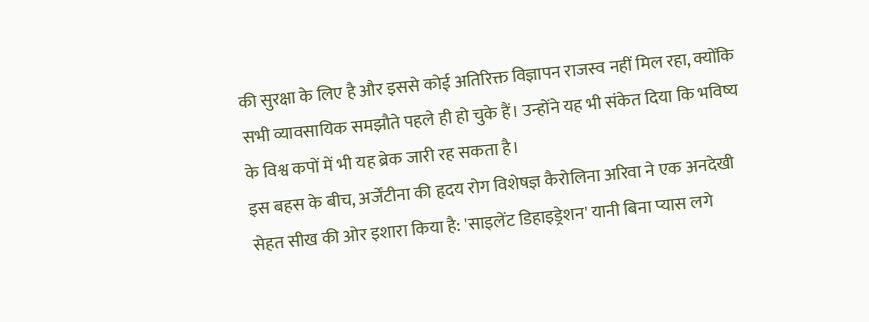की सुरक्षा के लिए है और इससे कोई अतिरिक्त विज्ञापन राजस्व नहीं मिल रहा, क्योंकि सभी व्यावसायिक समझौते पहले ही हो चुके हैं। उन्होंने यह भी संकेत दिया कि भविष्य के विश्व कपों में भी यह ब्रेक जारी रह सकता है।
इस बहस के बीच, अर्जेंटीना की हृदय रोग विशेषज्ञ कैरोलिना अरिवा ने एक अनदेखी सेहत सीख की ओर इशारा किया है: 'साइलेंट डिहाइड्रेशन' यानी बिना प्यास लगे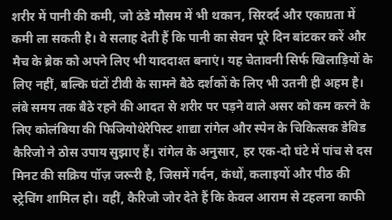शरीर में पानी की कमी, जो ठंडे मौसम में भी थकान, सिरदर्द और एकाग्रता में कमी ला सकती है। वे सलाह देती हैं कि पानी का सेवन पूरे दिन बांटकर करें और मैच के ब्रेक को अपने लिए भी याददाश्त बनाएं। यह चेतावनी सिर्फ खिलाड़ियों के लिए नहीं, बल्कि घंटों टीवी के सामने बैठे दर्शकों के लिए भी उतनी ही अहम है।
लंबे समय तक बैठे रहने की आदत से शरीर पर पड़ने वाले असर को कम करने के लिए कोलंबिया की फिजियोथेरेपिस्ट शाद्या रांगेल और स्पेन के चिकित्सक डेविड कैरिजो ने ठोस उपाय सुझाए हैं। रांगेल के अनुसार, हर एक-दो घंटे में पांच से दस मिनट की सक्रिय पॉज़ जरूरी है, जिसमें गर्दन, कंधों, कलाइयों और पीठ की स्ट्रेचिंग शामिल हो। वहीं, कैरिजो जोर देते हैं कि केवल आराम से टहलना काफी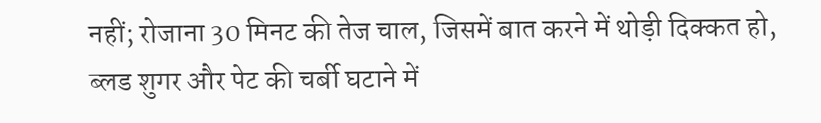नहीं; रोजाना 30 मिनट की तेज चाल, जिसमें बात करने में थोड़ी दिक्कत हो, ब्लड शुगर और पेट की चर्बी घटाने में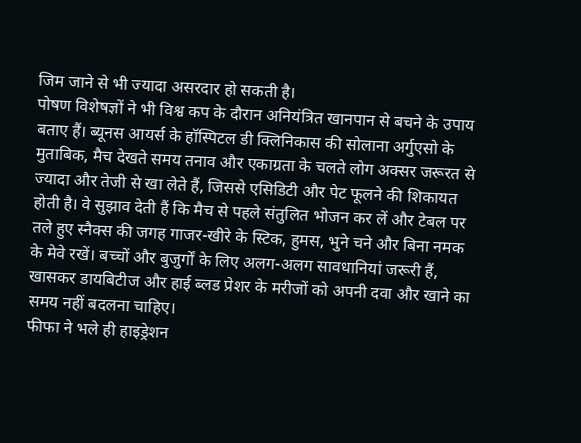जिम जाने से भी ज्यादा असरदार हो सकती है।
पोषण विशेषज्ञों ने भी विश्व कप के दौरान अनियंत्रित खानपान से बचने के उपाय बताए हैं। ब्यूनस आयर्स के हॉस्पिटल डी क्लिनिकास की सोलाना अर्गुएसो के मुताबिक, मैच देखते समय तनाव और एकाग्रता के चलते लोग अक्सर जरूरत से ज्यादा और तेजी से खा लेते हैं, जिससे एसिडिटी और पेट फूलने की शिकायत होती है। वे सुझाव देती हैं कि मैच से पहले संतुलित भोजन कर लें और टेबल पर तले हुए स्नैक्स की जगह गाजर-खीरे के स्टिक, हुमस, भुने चने और बिना नमक के मेवे रखें। बच्चों और बुजुर्गों के लिए अलग-अलग सावधानियां जरूरी हैं, खासकर डायबिटीज और हाई ब्लड प्रेशर के मरीजों को अपनी दवा और खाने का समय नहीं बदलना चाहिए।
फीफा ने भले ही हाइड्रेशन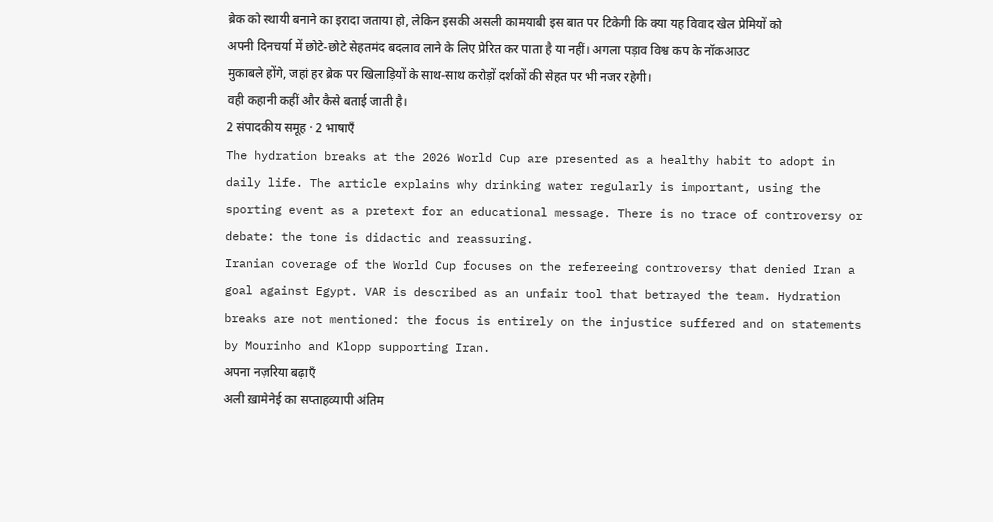ब्रेक को स्थायी बनाने का इरादा जताया हो, लेकिन इसकी असली कामयाबी इस बात पर टिकेगी कि क्या यह विवाद खेल प्रेमियों को अपनी दिनचर्या में छोटे-छोटे सेहतमंद बदलाव लाने के लिए प्रेरित कर पाता है या नहीं। अगला पड़ाव विश्व कप के नॉकआउट मुकाबले होंगे, जहां हर ब्रेक पर खिलाड़ियों के साथ-साथ करोड़ों दर्शकों की सेहत पर भी नजर रहेगी।
वही कहानी कहीं और कैसे बताई जाती है।
2 संपादकीय समूह · 2 भाषाएँ
The hydration breaks at the 2026 World Cup are presented as a healthy habit to adopt in daily life. The article explains why drinking water regularly is important, using the sporting event as a pretext for an educational message. There is no trace of controversy or debate: the tone is didactic and reassuring.
Iranian coverage of the World Cup focuses on the refereeing controversy that denied Iran a goal against Egypt. VAR is described as an unfair tool that betrayed the team. Hydration breaks are not mentioned: the focus is entirely on the injustice suffered and on statements by Mourinho and Klopp supporting Iran.
अपना नज़रिया बढ़ाएँ
अली ख़ामेनेई का सप्ताहव्यापी अंतिम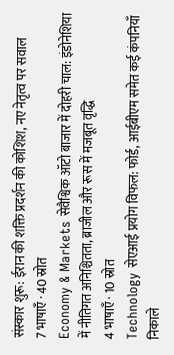संस्कार शुरू: ईरान की शक्ति प्रदर्शन की कोशिश, नए नेतृत्व पर सवाल
7 भाषाएँ · 40 स्रोत
Economy & Markets सेवैश्विक ऑटो बाजार में दोहरी चाल: इंडोनेशिया में नीतिगत अनिश्चितता, ब्राजील और रूस में मजबूत वृद्धि
4 भाषाएँ · 10 स्रोत
Technology सेएआई प्रयोग विफल: फोर्ड, आईबीएम समेत कई कंपनियाँ निकाले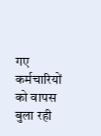गए कर्मचारियों को वापस बुला रही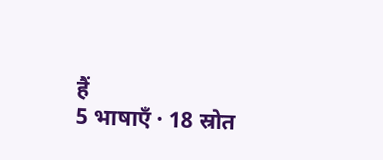हैं
5 भाषाएँ · 18 स्रोत